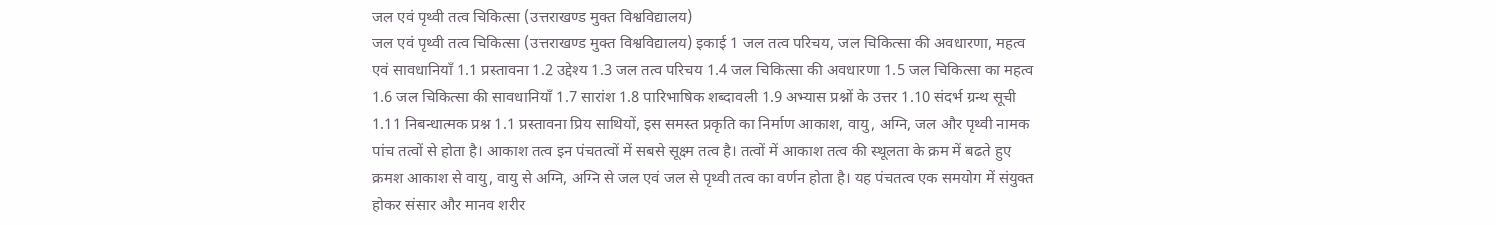जल एवं पृथ्वी तत्व चिकित्सा (उत्तराखण्ड मुक्त विश्वविद्यालय)
जल एवं पृथ्वी तत्व चिकित्सा (उत्तराखण्ड मुक्त विश्वविद्यालय) इकाई 1 जल तत्व परिचय, जल चिकित्सा की अवधारणा, महत्व एवं सावधानियाँ 1.1 प्रस्तावना 1.2 उद्देश्य 1.3 जल तत्व परिचय 1.4 जल चिकित्सा की अवधारणा 1.5 जल चिकित्सा का महत्व 1.6 जल चिकित्सा की सावधानियाँ 1.7 सारांश 1.8 पारिभाषिक शब्दावली 1.9 अभ्यास प्रश्नों के उत्तर 1.10 संदर्भ ग्रन्थ सूची 1.11 निबन्धात्मक प्रश्न 1.1 प्रस्तावना प्रिय साथियों, इस समस्त प्रकृति का निर्माण आकाश, वायु, अग्नि, जल और पृथ्वी नामक पांच तत्वों से होता है। आकाश तत्व इन पंचतत्वों में सबसे सूक्ष्म तत्व है। तत्वों में आकाश तत्व की स्थूलता के क्रम में बढते हुए क्रमश आकाश से वायु, वायु से अग्नि, अग्नि से जल एवं जल से पृथ्वी तत्व का वर्णन होता है। यह पंचतत्व एक समयोग में संयुक्त होकर संसार और मानव शरीर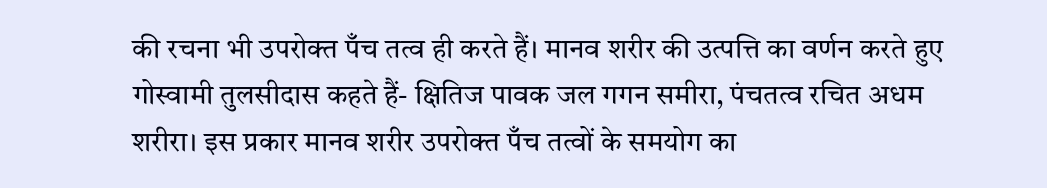की रचना भी उपरोक्त पँच तत्व ही करते हैं। मानव शरीर की उत्पत्ति का वर्णन करते हुए गोस्वामी तुलसीदास कहते हैं- क्षितिज पावक जल गगन समीरा, पंचतत्व रचित अधम शरीरा। इस प्रकार मानव शरीर उपरोक्त पँच तत्वों के समयोग का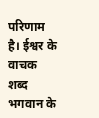परिणाम है। ईश्वर के वाचक शब्द भगवान के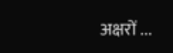अक्षरों ...